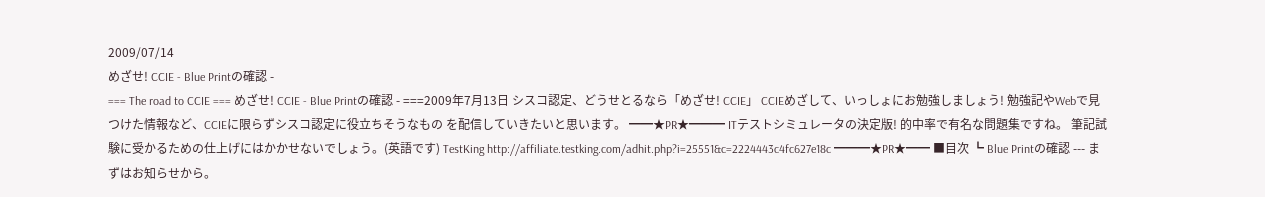2009/07/14
めざせ! CCIE - Blue Printの確認 -
=== The road to CCIE === めざせ! CCIE - Blue Printの確認 - ===2009年7月13日 シスコ認定、どうせとるなら「めざせ! CCIE」 CCIEめざして、いっしょにお勉強しましょう! 勉強記やWebで見つけた情報など、CCIEに限らずシスコ認定に役立ちそうなもの を配信していきたいと思います。 ━━★PR★━━━ ITテストシミュレータの決定版! 的中率で有名な問題集ですね。 筆記試験に受かるための仕上げにはかかせないでしょう。(英語です) TestKing http://affiliate.testking.com/adhit.php?i=25551&c=2224443c4fc627e18c ━━━★PR★━━ ■目次 ┗ Blue Printの確認 --- まずはお知らせから。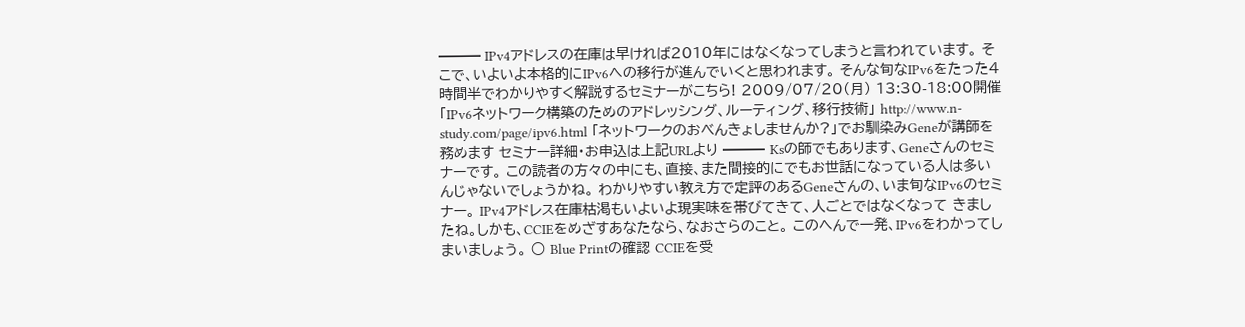━━━ IPv4アドレスの在庫は早ければ2010年にはなくなってしまうと言われています。 そこで、いよいよ本格的にIPv6への移行が進んでいくと思われます。 そんな旬なIPv6をたった4時間半でわかりやすく解説するセミナーがこちら! 2009/07/20(月) 13:30-18:00開催 「IPv6ネットワーク構築のためのアドレッシング、ルーティング、移行技術」 http://www.n-study.com/page/ipv6.html 「ネットワークのおべんきょしませんか?」でお馴染みGeneが講師を務めます セミナー詳細・お申込は上記URLより ━━━ Ksの師でもあります、Geneさんのセミナーです。 この読者の方々の中にも、直接、また間接的にでもお世話になっている人は多い んじゃないでしょうかね。 わかりやすい教え方で定評のあるGeneさんの、いま旬なIPv6のセミナー。 IPv4アドレス在庫枯渇もいよいよ現実味を帯びてきて、人ごとではなくなって きましたね。しかも、CCIEをめざすあなたなら、なおさらのこと。 このへんで一発、IPv6をわかってしまいましょう。 ○ Blue Printの確認 CCIEを受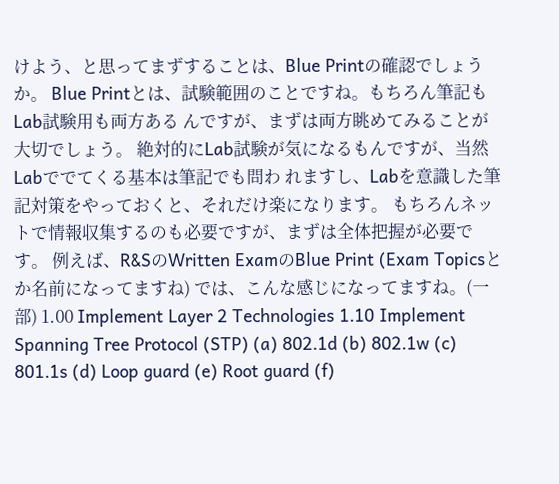けよう、と思ってまずすることは、Blue Printの確認でしょうか。 Blue Printとは、試験範囲のことですね。もちろん筆記もLab試験用も両方ある んですが、まずは両方眺めてみることが大切でしょう。 絶対的にLab試験が気になるもんですが、当然Labででてくる基本は筆記でも問わ れますし、Labを意識した筆記対策をやっておくと、それだけ楽になります。 もちろんネットで情報収集するのも必要ですが、まずは全体把握が必要です。 例えば、R&SのWritten ExamのBlue Print (Exam Topicsとか名前になってますね) では、こんな感じになってますね。(一部) 1.00 Implement Layer 2 Technologies 1.10 Implement Spanning Tree Protocol (STP) (a) 802.1d (b) 802.1w (c) 801.1s (d) Loop guard (e) Root guard (f)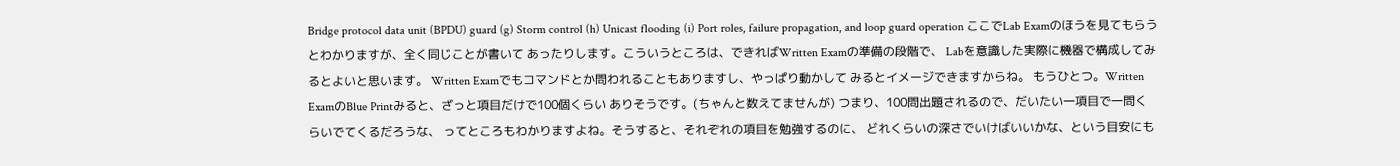Bridge protocol data unit (BPDU) guard (g) Storm control (h) Unicast flooding (i) Port roles, failure propagation, and loop guard operation ここでLab Examのほうを見てもらうとわかりますが、全く同じことが書いて あったりします。こういうところは、できればWritten Examの準備の段階で、 Labを意識した実際に機器で構成してみるとよいと思います。 Written Examでもコマンドとか問われることもありますし、やっぱり動かして みるとイメージできますからね。 もうひとつ。Written ExamのBlue Printみると、ざっと項目だけで100個くらい ありそうです。(ちゃんと数えてませんが) つまり、100問出題されるので、だいたい一項目で一問くらいでてくるだろうな、 ってところもわかりますよね。そうすると、それぞれの項目を勉強するのに、 どれくらいの深さでいけばいいかな、という目安にも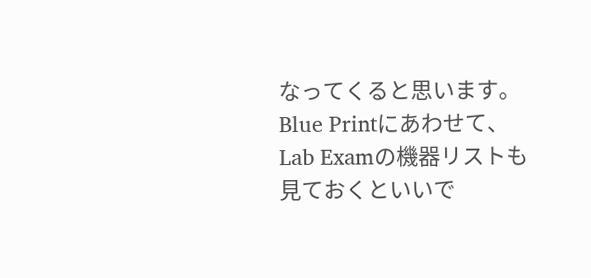なってくると思います。 Blue Printにあわせて、Lab Examの機器リストも見ておくといいで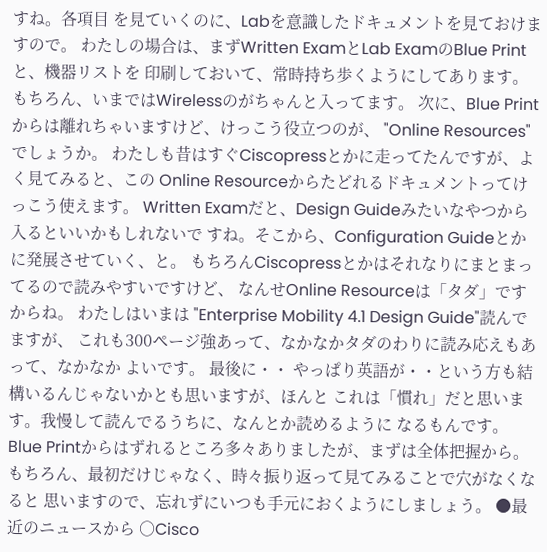すね。各項目 を見ていくのに、Labを意識したドキュメントを見ておけますので。 わたしの場合は、まずWritten ExamとLab ExamのBlue Printと、機器リストを 印刷しておいて、常時持ち歩くようにしてあります。 もちろん、いまではWirelessのがちゃんと入ってます。 次に、Blue Printからは離れちゃいますけど、けっこう役立つのが、 "Online Resources"でしょうか。 わたしも昔はすぐCiscopressとかに走ってたんですが、よく見てみると、この Online Resourceからたどれるドキュメントってけっこう使えます。 Written Examだと、Design Guideみたいなやつから入るといいかもしれないで すね。そこから、Configuration Guideとかに発展させていく、と。 もちろんCiscopressとかはそれなりにまとまってるので読みやすいですけど、 なんせOnline Resourceは「タダ」ですからね。 わたしはいまは "Enterprise Mobility 4.1 Design Guide"読んでますが、 これも300ページ強あって、なかなかタダのわりに読み応えもあって、なかなか よいです。 最後に・・ やっぱり英語が・・という方も結構いるんじゃないかとも思いますが、ほんと これは「慣れ」だと思います。我慢して読んでるうちに、なんとか読めるように なるもんです。 Blue Printからはずれるところ多々ありましたが、まずは全体把握から。 もちろん、最初だけじゃなく、時々振り返って見てみることで穴がなくなると 思いますので、忘れずにいつも手元におくようにしましょう。 ●最近のニュースから ○Cisco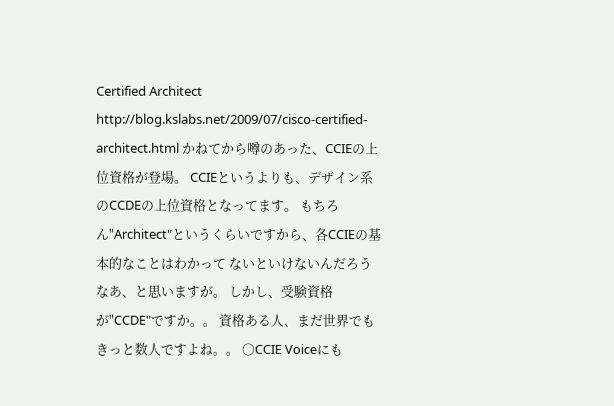Certified Architect http://blog.kslabs.net/2009/07/cisco-certified-architect.html かねてから噂のあった、CCIEの上位資格が登場。 CCIEというよりも、デザイン系のCCDEの上位資格となってます。 もちろん"Architect"というくらいですから、各CCIEの基本的なことはわかって ないといけないんだろうなあ、と思いますが。 しかし、受験資格が"CCDE"ですか。。 資格ある人、まだ世界でもきっと数人ですよね。。 ○CCIE Voiceにも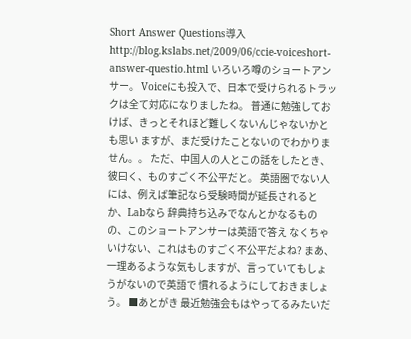Short Answer Questions導入 http://blog.kslabs.net/2009/06/ccie-voiceshort-answer-questio.html いろいろ噂のショートアンサー。 Voiceにも投入で、日本で受けられるトラックは全て対応になりましたね。 普通に勉強しておけば、きっとそれほど難しくないんじゃないかとも思い ますが、まだ受けたことないのでわかりません。。 ただ、中国人の人とこの話をしたとき、彼曰く、ものすごく不公平だと。 英語圏でない人には、例えば筆記なら受験時間が延長されるとか、Labなら 辞典持ち込みでなんとかなるものの、このショートアンサーは英語で答え なくちゃいけない、これはものすごく不公平だよね? まあ、一理あるような気もしますが、言っていてもしょうがないので英語で 慣れるようにしておきましょう。 ■あとがき 最近勉強会もはやってるみたいだ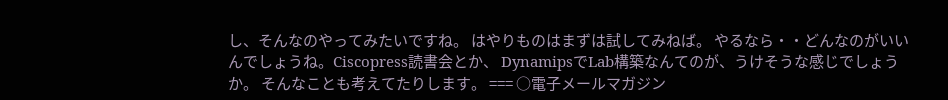し、そんなのやってみたいですね。 はやりものはまずは試してみねば。 やるなら・・どんなのがいいんでしょうね。Ciscopress読書会とか、 DynamipsでLab構築なんてのが、うけそうな感じでしょうか。 そんなことも考えてたりします。 === ○電子メールマガジン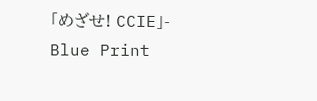「めざせ! CCIE」- Blue Print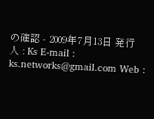の確認 - 2009年7月13日 発行人 : Ks E-mail : ks.networks@gmail.com Web :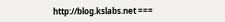http://blog.kslabs.net ===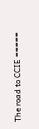The road to CCIE =====